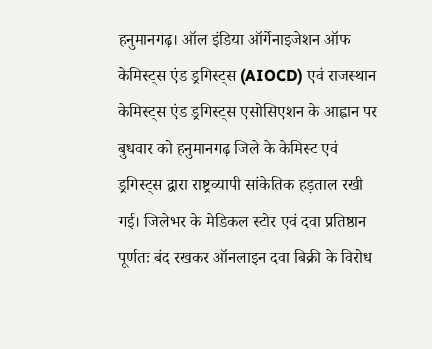हनुमानगढ़। ऑल इंडिया ऑर्गेनाइजेशन ऑफ केमिस्ट्स एंड ड्रगिस्ट्स (AIOCD) एवं राजस्थान केमिस्ट्स एंड ड्रगिस्ट्स एसोसिएशन के आह्वान पर बुधवार को हनुमानगढ़ जिले के केमिस्ट एवं ड्रगिस्ट्स द्वारा राष्ट्रव्यापी सांकेतिक हड़ताल रखी गई। जिलेभर के मेडिकल स्टोर एवं दवा प्रतिष्ठान पूर्णतः बंद रखकर ऑनलाइन दवा बिक्री के विरोध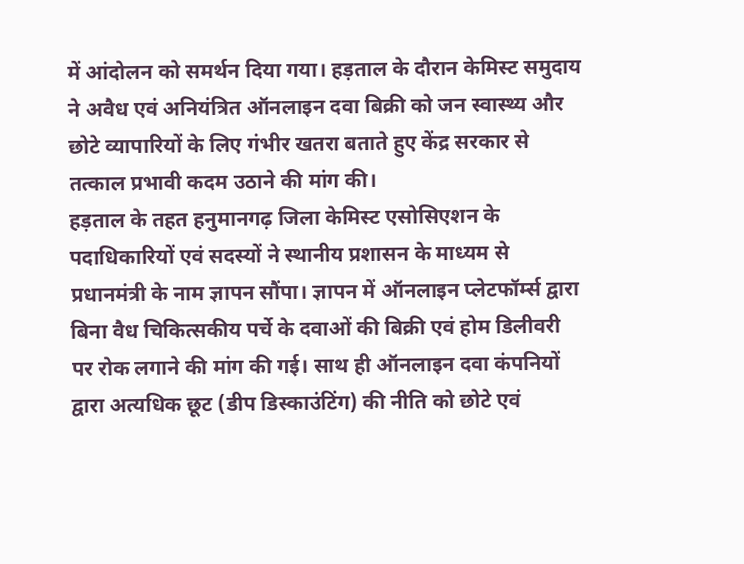में आंदोलन को समर्थन दिया गया। हड़ताल के दौरान केमिस्ट समुदाय ने अवैध एवं अनियंत्रित ऑनलाइन दवा बिक्री को जन स्वास्थ्य और छोटे व्यापारियों के लिए गंभीर खतरा बताते हुए केंद्र सरकार से तत्काल प्रभावी कदम उठाने की मांग की।
हड़ताल के तहत हनुमानगढ़ जिला केमिस्ट एसोसिएशन के पदाधिकारियों एवं सदस्यों ने स्थानीय प्रशासन के माध्यम से प्रधानमंत्री के नाम ज्ञापन सौंपा। ज्ञापन में ऑनलाइन प्लेटफॉर्म्स द्वारा बिना वैध चिकित्सकीय पर्चे के दवाओं की बिक्री एवं होम डिलीवरी पर रोक लगाने की मांग की गई। साथ ही ऑनलाइन दवा कंपनियों द्वारा अत्यधिक छूट (डीप डिस्काउंटिंग) की नीति को छोटे एवं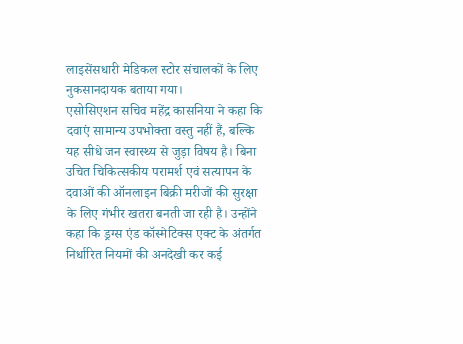लाइसेंसधारी मेडिकल स्टोर संचालकों के लिए नुकसानदायक बताया गया।
एसोसिएशन सचिव महेंद्र कासनिया ने कहा कि दवाएं सामान्य उपभोक्ता वस्तु नहीं हैं, बल्कि यह सीधे जन स्वास्थ्य से जुड़ा विषय है। बिना उचित चिकित्सकीय परामर्श एवं सत्यापन के दवाओं की ऑनलाइन बिक्री मरीजों की सुरक्षा के लिए गंभीर खतरा बनती जा रही है। उन्होंने कहा कि ड्रग्स एंड कॉस्मेटिक्स एक्ट के अंतर्गत निर्धारित नियमों की अनदेखी कर कई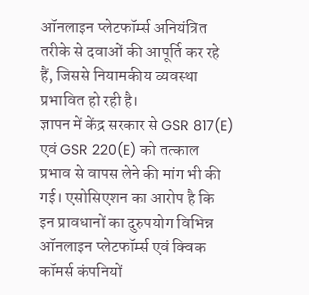ऑनलाइन प्लेटफॉर्म्स अनियंत्रित तरीके से दवाओं की आपूर्ति कर रहे हैं, जिससे नियामकीय व्यवस्था प्रभावित हो रही है।
ज्ञापन में केंद्र सरकार से GSR 817(E) एवं GSR 220(E) को तत्काल प्रभाव से वापस लेने की मांग भी की गई। एसोसिएशन का आरोप है कि इन प्रावधानों का दुरुपयोग विभिन्न ऑनलाइन प्लेटफॉर्म्स एवं क्विक कॉमर्स कंपनियों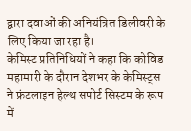द्वारा दवाओं की अनियंत्रित डिलीवरी के लिए किया जा रहा है।
केमिस्ट प्रतिनिधियों ने कहा कि कोविड महामारी के दौरान देशभर के केमिस्ट्स ने फ्रंटलाइन हेल्थ सपोर्ट सिस्टम के रूप में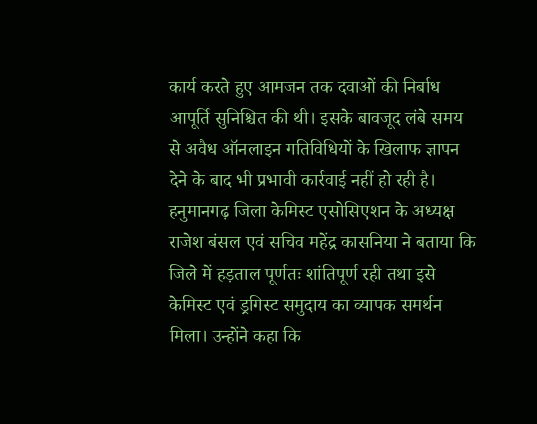कार्य करते हुए आमजन तक दवाओं की निर्बाध आपूर्ति सुनिश्चित की थी। इसके बावजूद लंबे समय से अवैध ऑनलाइन गतिविधियों के खिलाफ ज्ञापन देने के बाद भी प्रभावी कार्रवाई नहीं हो रही है।
हनुमानगढ़ जिला केमिस्ट एसोसिएशन के अध्यक्ष राजेश बंसल एवं सचिव महेंद्र कासनिया ने बताया कि जिले में हड़ताल पूर्णतः शांतिपूर्ण रही तथा इसे केमिस्ट एवं ड्रगिस्ट समुदाय का व्यापक समर्थन मिला। उन्होंने कहा कि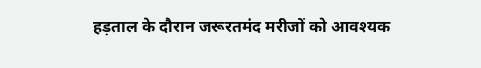हड़ताल के दौरान जरूरतमंद मरीजों को आवश्यक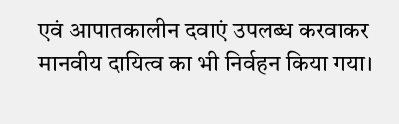एवं आपातकालीन दवाएं उपलब्ध करवाकर मानवीय दायित्व का भी निर्वहन किया गया।